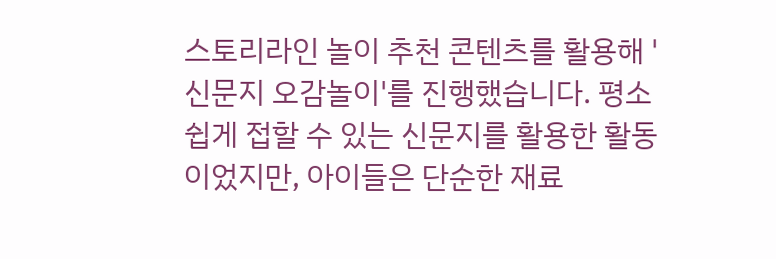스토리라인 놀이 추천 콘텐츠를 활용해 '신문지 오감놀이'를 진행했습니다. 평소 쉽게 접할 수 있는 신문지를 활용한 활동이었지만, 아이들은 단순한 재료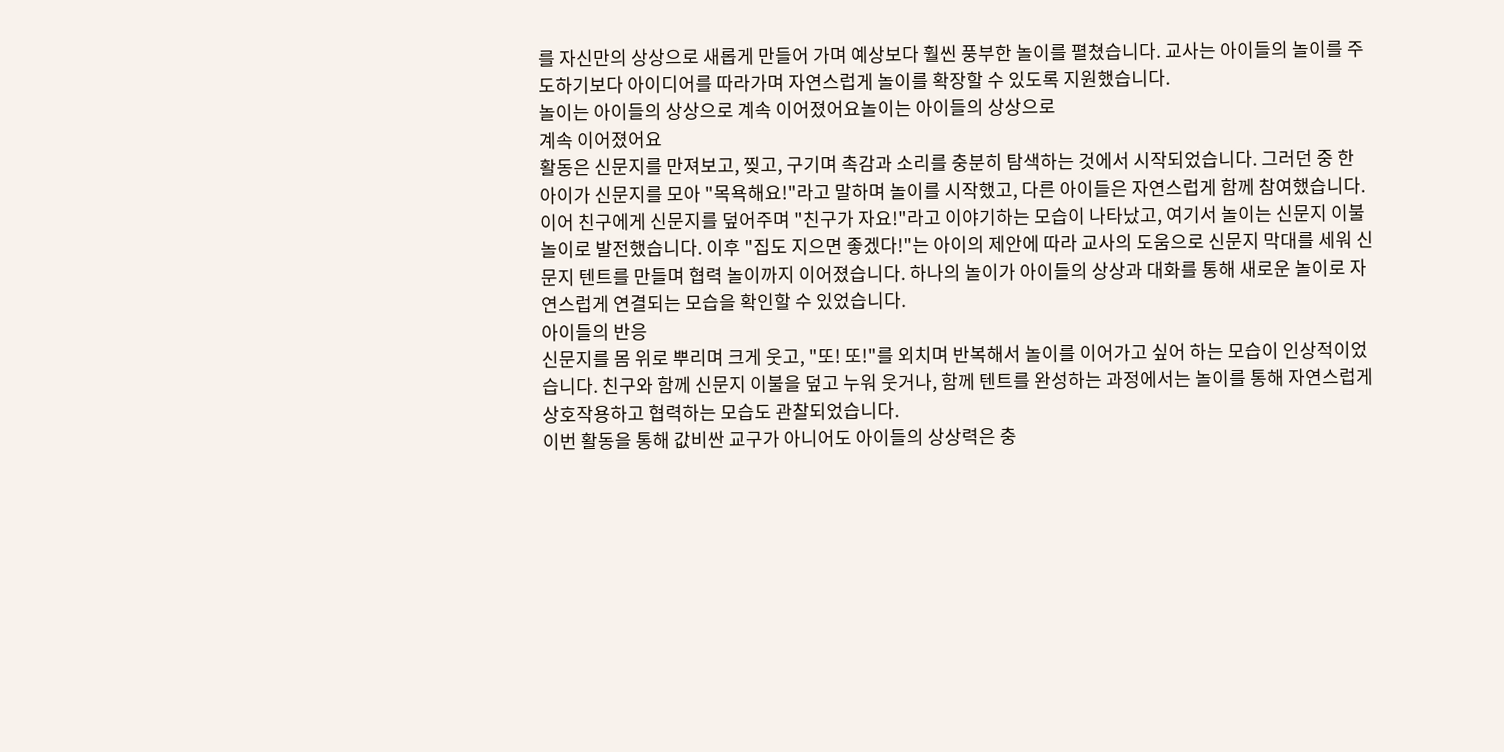를 자신만의 상상으로 새롭게 만들어 가며 예상보다 훨씬 풍부한 놀이를 펼쳤습니다. 교사는 아이들의 놀이를 주도하기보다 아이디어를 따라가며 자연스럽게 놀이를 확장할 수 있도록 지원했습니다.
놀이는 아이들의 상상으로 계속 이어졌어요놀이는 아이들의 상상으로
계속 이어졌어요
활동은 신문지를 만져보고, 찢고, 구기며 촉감과 소리를 충분히 탐색하는 것에서 시작되었습니다. 그러던 중 한 아이가 신문지를 모아 "목욕해요!"라고 말하며 놀이를 시작했고, 다른 아이들은 자연스럽게 함께 참여했습니다.
이어 친구에게 신문지를 덮어주며 "친구가 자요!"라고 이야기하는 모습이 나타났고, 여기서 놀이는 신문지 이불 놀이로 발전했습니다. 이후 "집도 지으면 좋겠다!"는 아이의 제안에 따라 교사의 도움으로 신문지 막대를 세워 신문지 텐트를 만들며 협력 놀이까지 이어졌습니다. 하나의 놀이가 아이들의 상상과 대화를 통해 새로운 놀이로 자연스럽게 연결되는 모습을 확인할 수 있었습니다.
아이들의 반응
신문지를 몸 위로 뿌리며 크게 웃고, "또! 또!"를 외치며 반복해서 놀이를 이어가고 싶어 하는 모습이 인상적이었습니다. 친구와 함께 신문지 이불을 덮고 누워 웃거나, 함께 텐트를 완성하는 과정에서는 놀이를 통해 자연스럽게 상호작용하고 협력하는 모습도 관찰되었습니다.
이번 활동을 통해 값비싼 교구가 아니어도 아이들의 상상력은 충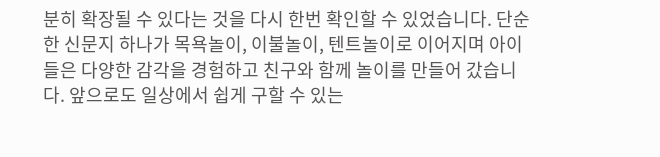분히 확장될 수 있다는 것을 다시 한번 확인할 수 있었습니다. 단순한 신문지 하나가 목욕놀이, 이불놀이, 텐트놀이로 이어지며 아이들은 다양한 감각을 경험하고 친구와 함께 놀이를 만들어 갔습니다. 앞으로도 일상에서 쉽게 구할 수 있는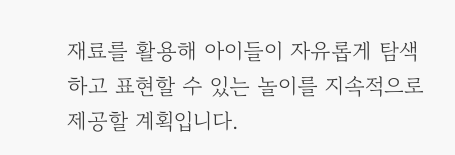재료를 활용해 아이들이 자유롭게 탐색하고 표현할 수 있는 놀이를 지속적으로 제공할 계획입니다.